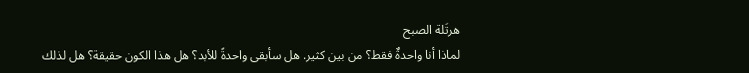هرتَلة الصبح
لماذا أنا واحدةٌ فقط؟ من بين كثير. هل سأبقى واحدةً للأبد؟ هل هذا الكون حقيقة؟ هل لذلك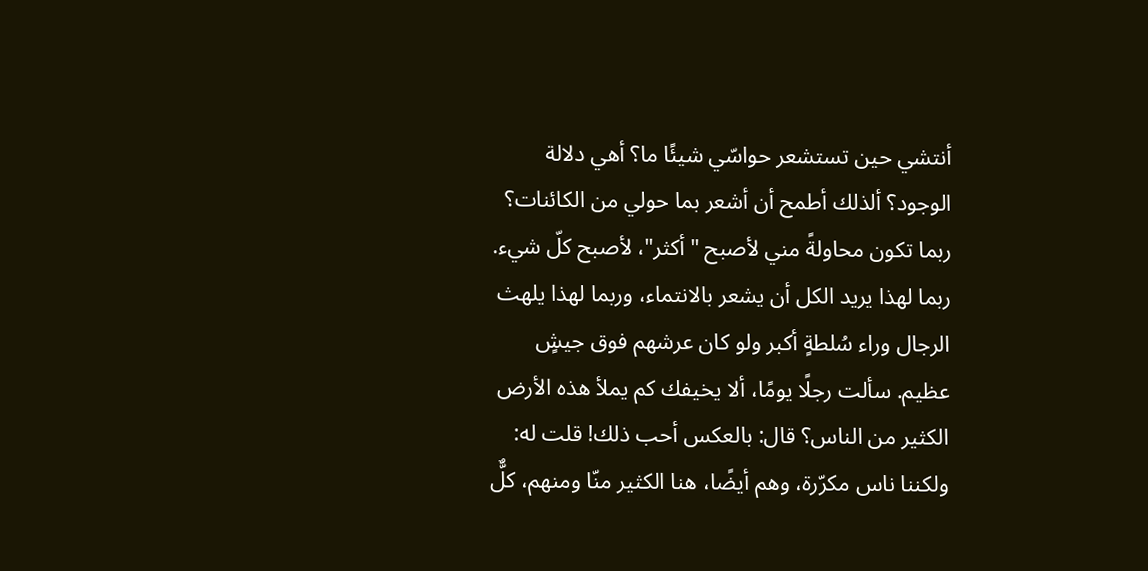أنتشي حين تستشعر حواسّي شيئًا ما؟ أهي دلالة الوجود؟ ألذلك أطمح أن أشعر بما حولي من الكائنات؟ ربما تكون محاولةً مني لأصبح "أكثر"، لأصبح كلّ شيء. ربما لهذا يريد الكل أن يشعر بالانتماء، وربما لهذا يلهث الرجال وراء سُلطةٍ أكبر ولو كان عرشهم فوق جيشٍ عظيم. سألت رجلًا يومًا، ألا يخيفك كم يملأ هذه الأرض الكثير من الناس؟ قال: بالعكس أحب ذلك! قلت له: ولكننا ناس مكرّرة، وهم أيضًا، هنا الكثير منّا ومنهم، كلٌّ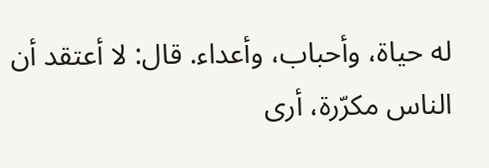له حياة، وأحباب، وأعداء. قال: لا أعتقد أن الناس مكرّرة، أرى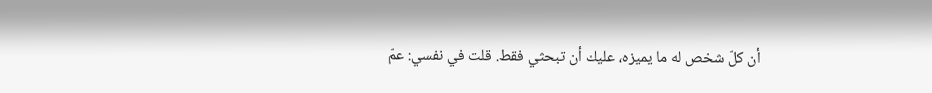أن كلّ شخص له ما يميزه، عليك أن تبحثي فقط. قلت في نفسي: عمّ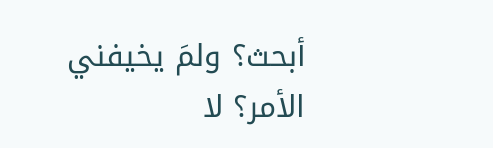أبحث؟ ولمَ يخيفني الأمر؟ لا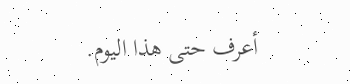أعرف حتى هذا اليوم.